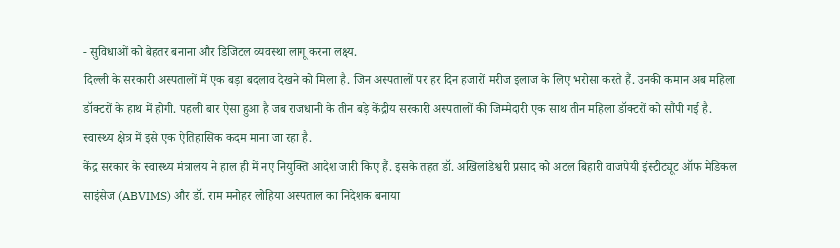- सुविधाओं को बेहतर बनाना और डिजिटल व्यवस्था लागू करना लक्ष्य.
दिल्ली के सरकारी अस्पतालों में एक बड़ा बदलाव देखने को मिला है. जिन अस्पतालों पर हर दिन हजारों मरीज इलाज के लिए भरोसा करते हैं. उनकी कमान अब महिला डॉक्टरों के हाथ में होगी. पहली बार ऐसा हुआ है जब राजधानी के तीन बड़े केंद्रीय सरकारी अस्पतालों की जिम्मेदारी एक साथ तीन महिला डॉक्टरों को सौंपी गई है. स्वास्थ्य क्षेत्र में इसे एक ऐतिहासिक कदम माना जा रहा है.
केंद्र सरकार के स्वास्थ्य मंत्रालय ने हाल ही में नए नियुक्ति आदेश जारी किए हैं. इसके तहत डॉ. अखिलांडेश्वरी प्रसाद को अटल बिहारी वाजपेयी इंस्टीट्यूट ऑफ मेडिकल साइंसेज (ABVIMS) और डॉ. राम मनोहर लोहिया अस्पताल का निदेशक बनाया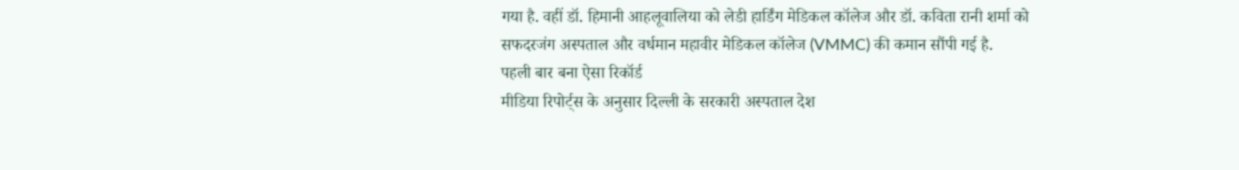गया है. वहीं डॉ. हिमानी आहलूवालिया को लेडी हार्डिंग मेडिकल कॉलेज और डॉ. कविता रानी शर्मा को सफदरजंग अस्पताल और वर्धमान महावीर मेडिकल कॉलेज (VMMC) की कमान सौंपी गई है.
पहली बार बना ऐसा रिकॉर्ड
मीडिया रिपोर्ट्स के अनुसार दिल्ली के सरकारी अस्पताल देश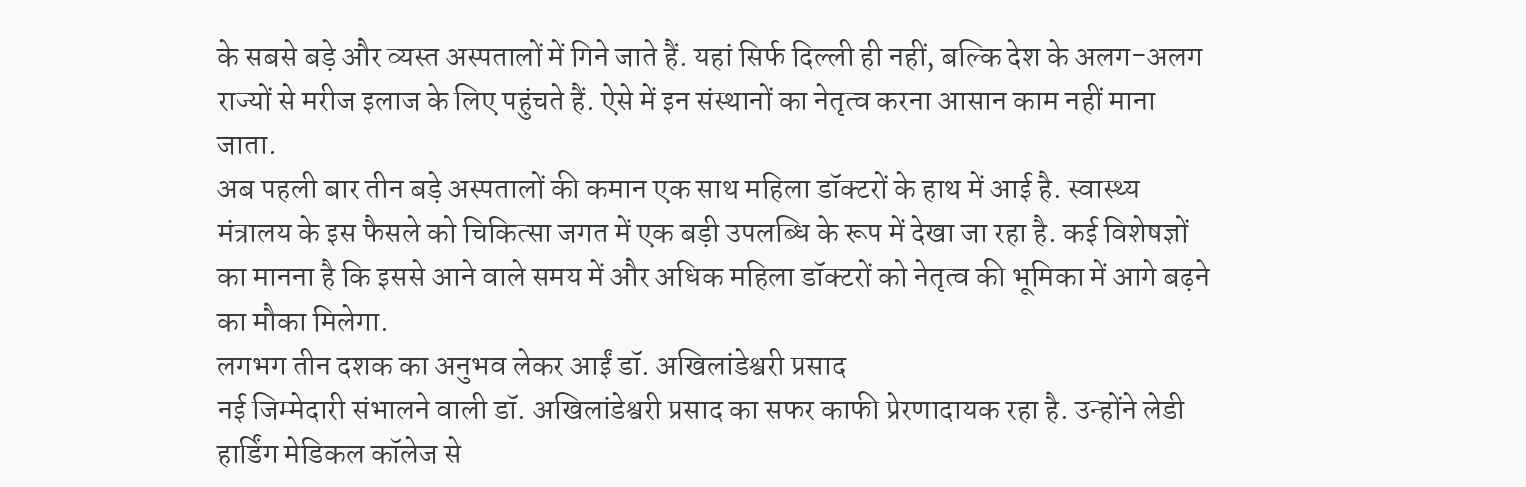के सबसे बड़े और व्यस्त अस्पतालों में गिने जाते हैं. यहां सिर्फ दिल्ली ही नहीं, बल्कि देश के अलग-अलग राज्यों से मरीज इलाज के लिए पहुंचते हैं. ऐसे में इन संस्थानों का नेतृत्व करना आसान काम नहीं माना जाता.
अब पहली बार तीन बड़े अस्पतालों की कमान एक साथ महिला डॉक्टरों के हाथ में आई है. स्वास्थ्य मंत्रालय के इस फैसले को चिकित्सा जगत में एक बड़ी उपलब्धि के रूप में देखा जा रहा है. कई विशेषज्ञों का मानना है कि इससे आने वाले समय में और अधिक महिला डॉक्टरों को नेतृत्व की भूमिका में आगे बढ़ने का मौका मिलेगा.
लगभग तीन दशक का अनुभव लेकर आईं डॉ. अखिलांडेश्वरी प्रसाद
नई जिम्मेदारी संभालने वाली डॉ. अखिलांडेश्वरी प्रसाद का सफर काफी प्रेरणादायक रहा है. उन्होंने लेडी हार्डिंग मेडिकल कॉलेज से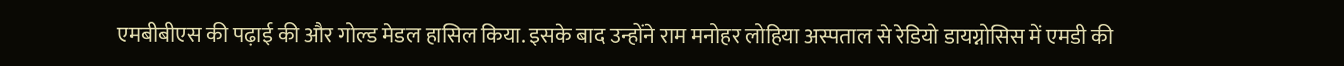एमबीबीएस की पढ़ाई की और गोल्ड मेडल हासिल किया. इसके बाद उन्होंने राम मनोहर लोहिया अस्पताल से रेडियो डायग्नोसिस में एमडी की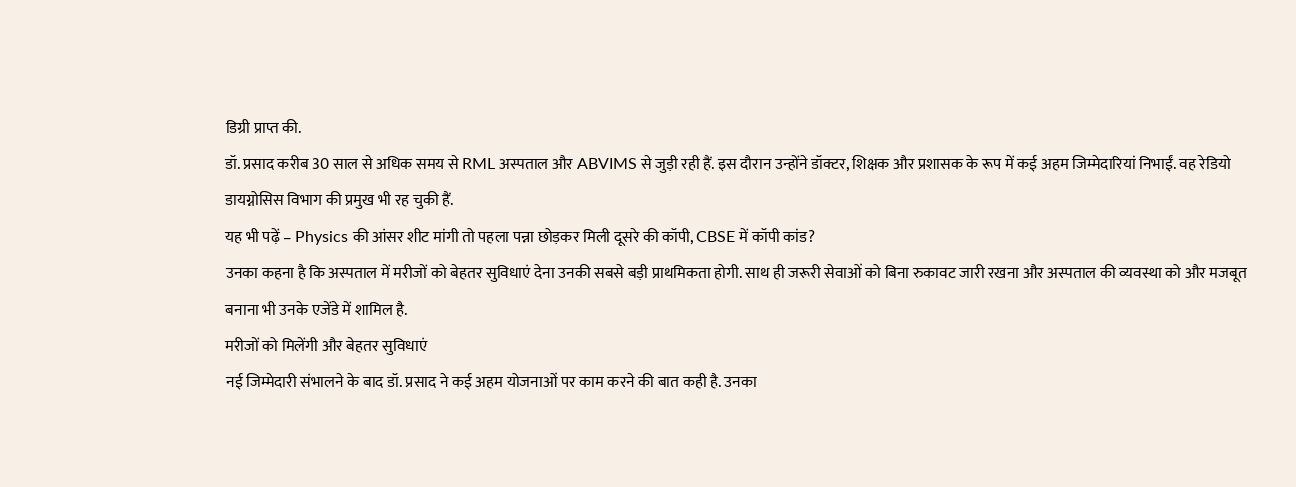डिग्री प्राप्त की.
डॉ. प्रसाद करीब 30 साल से अधिक समय से RML अस्पताल और ABVIMS से जुड़ी रही हैं. इस दौरान उन्होंने डॉक्टर, शिक्षक और प्रशासक के रूप में कई अहम जिम्मेदारियां निभाईं. वह रेडियो डायग्नोसिस विभाग की प्रमुख भी रह चुकी हैं.
यह भी पढ़ें – Physics की आंसर शीट मांगी तो पहला पन्ना छोड़कर मिली दूसरे की कॉपी, CBSE में कॉपी कांड?
उनका कहना है कि अस्पताल में मरीजों को बेहतर सुविधाएं देना उनकी सबसे बड़ी प्राथमिकता होगी. साथ ही जरूरी सेवाओं को बिना रुकावट जारी रखना और अस्पताल की व्यवस्था को और मजबूत बनाना भी उनके एजेंडे में शामिल है.
मरीजों को मिलेंगी और बेहतर सुविधाएं
नई जिम्मेदारी संभालने के बाद डॉ. प्रसाद ने कई अहम योजनाओं पर काम करने की बात कही है. उनका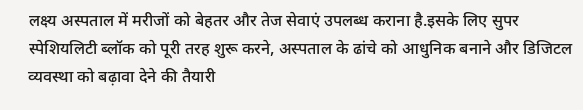लक्ष्य अस्पताल में मरीजों को बेहतर और तेज सेवाएं उपलब्ध कराना है.इसके लिए सुपर स्पेशियलिटी ब्लॉक को पूरी तरह शुरू करने, अस्पताल के ढांचे को आधुनिक बनाने और डिजिटल व्यवस्था को बढ़ावा देने की तैयारी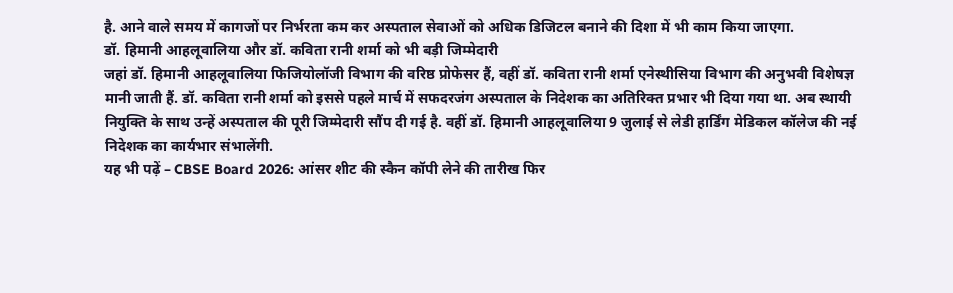है. आने वाले समय में कागजों पर निर्भरता कम कर अस्पताल सेवाओं को अधिक डिजिटल बनाने की दिशा में भी काम किया जाएगा.
डॉ. हिमानी आहलूवालिया और डॉ. कविता रानी शर्मा को भी बड़ी जिम्मेदारी
जहां डॉ. हिमानी आहलूवालिया फिजियोलॉजी विभाग की वरिष्ठ प्रोफेसर हैं, वहीं डॉ. कविता रानी शर्मा एनेस्थीसिया विभाग की अनुभवी विशेषज्ञ मानी जाती हैं. डॉ. कविता रानी शर्मा को इससे पहले मार्च में सफदरजंग अस्पताल के निदेशक का अतिरिक्त प्रभार भी दिया गया था. अब स्थायी नियुक्ति के साथ उन्हें अस्पताल की पूरी जिम्मेदारी सौंप दी गई है. वहीं डॉ. हिमानी आहलूवालिया 9 जुलाई से लेडी हार्डिंग मेडिकल कॉलेज की नई निदेशक का कार्यभार संभालेंगी.
यह भी पढ़ें – CBSE Board 2026: आंसर शीट की स्कैन कॉपी लेने की तारीख फिर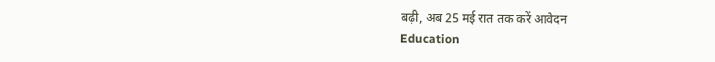बढ़ी, अब 25 मई रात तक करें आवेदन
Education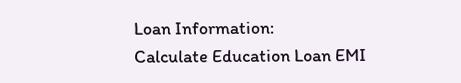Loan Information:
Calculate Education Loan EMI